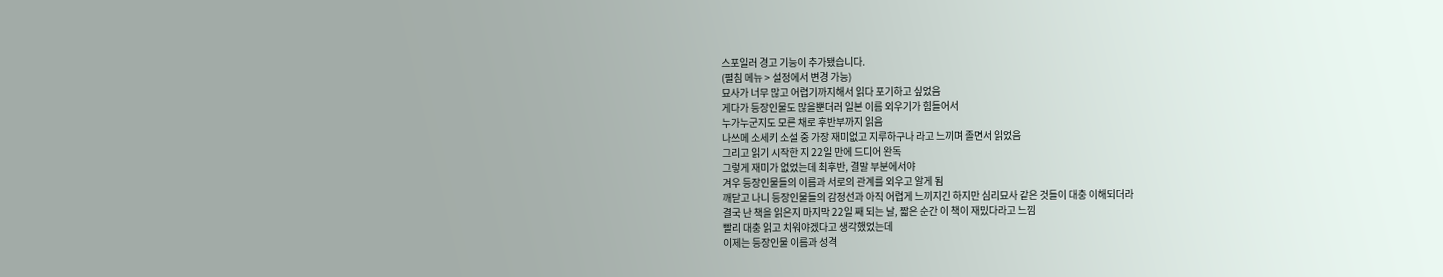스포일러 경고 기능이 추가됐습니다.
(펼침 메뉴 > 설정에서 변경 가능)
묘사가 너무 많고 어렵기까지해서 읽다 포기하고 싶었음
게다가 등장인물도 많을뿐더러 일본 이름 외우기가 힘들어서
누가누군지도 모른 채로 후반부까지 읽음
나쓰메 소세키 소설 중 가장 재미없고 지루하구나 라고 느끼며 졸면서 읽었음
그리고 읽기 시작한 지 22일 만에 드디어 완독
그렇게 재미가 없었는데 최후반, 결말 부분에서야
겨우 등장인물들의 이름과 서로의 관계를 외우고 알게 됨
깨닫고 나니 등장인물들의 감정선과 아직 어렵게 느끼지긴 하지만 심리묘사 같은 것들이 대충 이해되더라
결국 난 책을 읽은지 마지막 22일 째 되는 날, 짧은 순간 이 책이 재밌다라고 느낌
빨리 대충 읽고 치워야겠다고 생각했었는데
이제는 등장인물 이름과 성격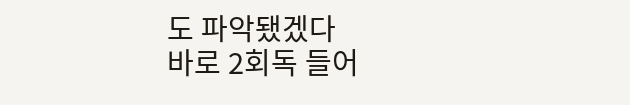도 파악됐겠다
바로 2회독 들어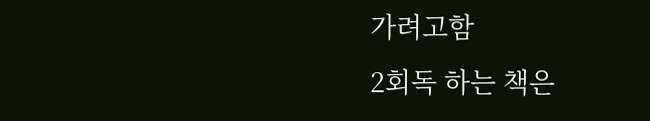가려고함
2회독 하는 책은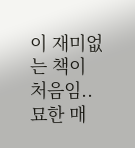이 재미없는 책이 처음임..
묘한 매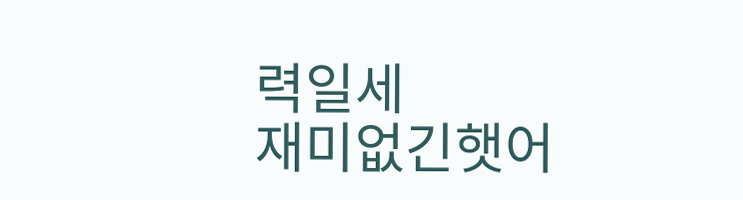력일세
재미없긴햇어